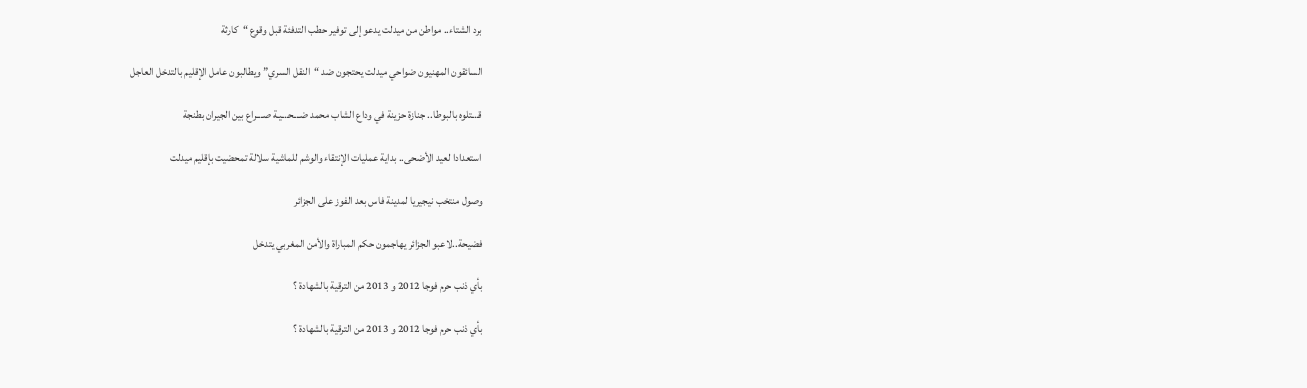برد الشتاء.. مواطن من ميدلت يدعو إلى توفير حطب التدفئة قبل وقوع “كارثة

السائقون المهنيون ضواحي ميدلت يحتجون ضد “النقل السري” ويطالبون عامل الإقليم بالتدخل العاجل

قـ.ـتلوه بالبوطا.. جنازة حزينة في وداع الشاب محمد ضـ.ـحـ.ـيـة صـ.ـراع بين الجيران بطنجة

استعدادا لعيد الأضحى.. بداية عمليات الإنتقاء والوشم للماشية سلالة تمحضيت بإقليم ميدلت

وصول منتخب نيجيريا لمدينة فاس بعد الفوز على الجزائر

فضيحة..لاعبو الجزائر يهاجمون حكم المباراة والأمن المغربي يتدخل

بأي ذنب حرم فوجا 2012 و 2013 من الترقية بالشهادة ؟

بأي ذنب حرم فوجا 2012 و 2013 من الترقية بالشهادة ؟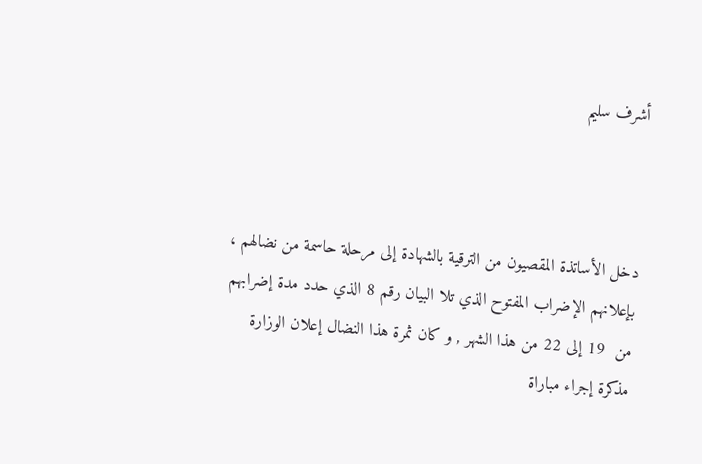أشرف سليم



دخل الأساتذة المقصيون من الترقية بالشهادة إلى مرحلة حاسمة من نضالهم ، بإعلانهم الإضراب المفتوح الذي تلا البيان رقم 8 الذي حدد مدة إضرابهم من  19 إلى 22 من هذا الشهر , و كان ثمرة هذا النضال إعلان الوزارة  مذكرة إجراء مباراة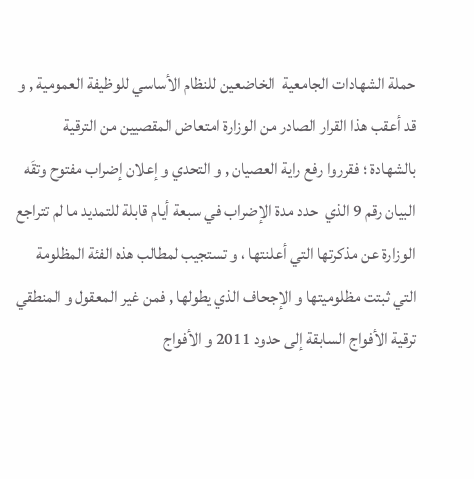حملة الشهادات الجامعية  الخاضعين للنظام الأساسي للوظيفة العمومية , و قد أعقب هذا القرار الصادر من الوزارة امتعاض المقصيين من الترقية بالشهادة ؛ فقرروا رفع راية العصيان , و التحدي و إعلان إضراب مفتوح وتقَه البيان رقم 9 الذي  حدد مدة الإضراب في سبعة أيام قابلة للتمديد ما لم تتراجع الوزارة عن مذكرتها التي أعلنتها ، و تستجيب لمطالب هذه الفئة المظلومة التي ثبتت مظلوميتها و الإجحاف الذي يطولها , فمن غير المعقول و المنطقي ترقية الأفواج السابقة إلى حدود 2011 و الأفواج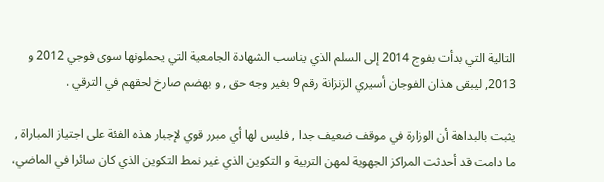التالية التي بدأت بفوج 2014 إلى السلم الذي يناسب الشهادة الجامعية التي يحملونها سوى فوجي 2012 و 2013, ليبقى هذان الفوجان أسيري الزنزانة رقم 9 بغير وجه حق , و بهضم صارخ لحقهم في الترقي .

يثبت بالبداهة أن الوزارة في موقف ضعيف جدا , فليس لها أي مبرر قوي لإجبار هذه الفئة على اجتياز المباراة , ما دامت قد أحدثت المراكز الجهوية لمهن التربية و التكوين الذي غير نمط التكوين الذي كان سائرا في الماضي،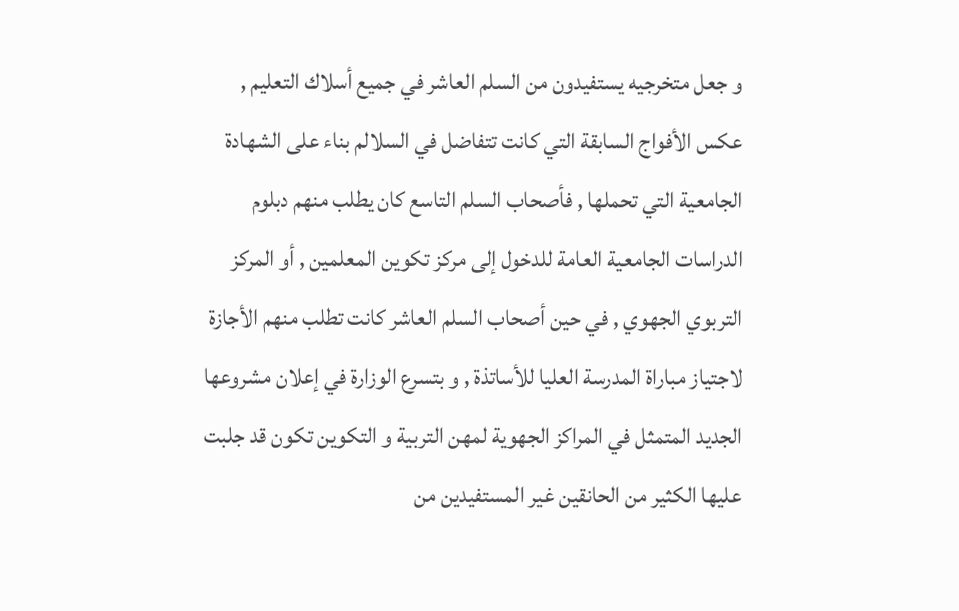و جعل متخرجيه يستفيدون من السلم العاشر في جميع أسلاك التعليم , عكس الأفواج السابقة التي كانت تتفاضل في السلالم بناء على الشهادة الجامعية التي تحملها , فأصحاب السلم التاسع كان يطلب منهم دبلوم الدراسات الجامعية العامة للدخول إلى مركز تكوين المعلمين , أو المركز التربوي الجهوي , في حين أصحاب السلم العاشر كانت تطلب منهم الأجازة لاجتياز مباراة المدرسة العليا للأساتذة , و بتسرع الوزارة في إعلان مشروعها الجديد المتمثل في المراكز الجهوية لمهن التربية و التكوين تكون قد جلبت عليها الكثير من الحانقين غير المستفيدين من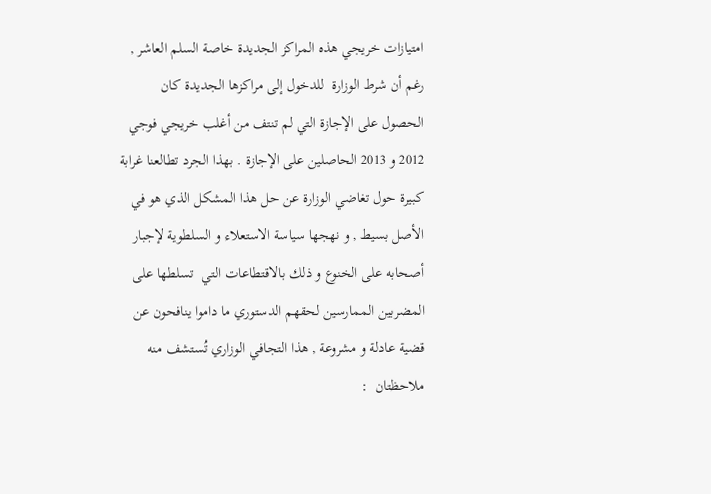امتيازات خريجي هذه المراكز الجديدة خاصة السلم العاشر , رغم أن شرط الوزارة  للدخول إلى مراكزها الجديدة كان الحصول على الإجازة التي لم تنتف من أغلب خريجي فوجي 2012 و 2013 الحاصلين على الإجازة . بهذا الجرد تطالعنا غرابة كبيرة حول تغاضي الوزارة عن حل هذا المشكل الذي هو في الأصل بسيط , و نهجها سياسة الاستعلاء و السلطوية لإجبار أصحابه على الخنوع و ذلك بالاقتطاعات التي  تسلطها على المضربين الممارسين لحقهم الدستوري ما داموا ينافحون عن قضية عادلة و مشروعة , هذا التجافي الوزاري تُستشف منه ملاحظتان  :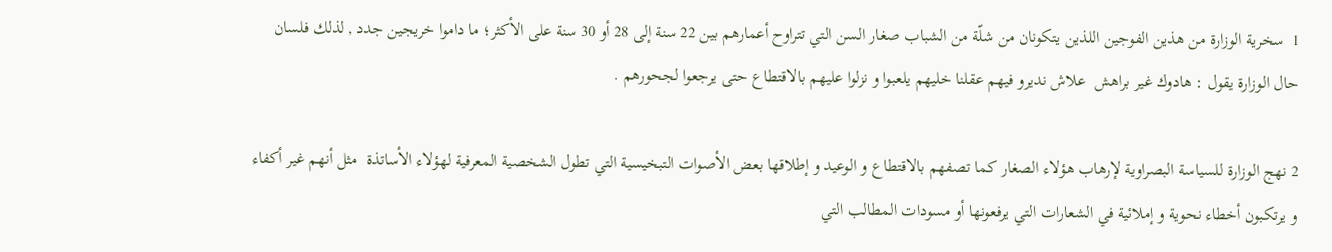1  سخرية الوزارة من هذين الفوجين اللذين يتكونان من شلّة من الشباب صغار السن التي تتراوح أعمارهم بين 22 سنة إلى 28 أو 30 سنة على الأكثر؛ ما داموا خريجين جدد , لذلك فلسان حال الوزارة يقول : هادوك غير براهش  علاش نديرو فيهم عقلنا خليهم يلعبوا و نزلوا عليهم بالاقتطاع حتى يرجعوا لجحورهم .

2 نهج الوزارة للسياسة البصراوية لإرهاب هؤلاء الصغار كما تصفهم بالاقتطاع و الوعيد و إطلاقها بعض الأصوات التبخيسية التي تطول الشخصية المعرفية لهؤلاء الأساتذة  مثل أنهم غير أكفاء و يرتكبون أخطاء نحوية و إملائية في الشعارات التي يرفعونها أو مسودات المطالب التي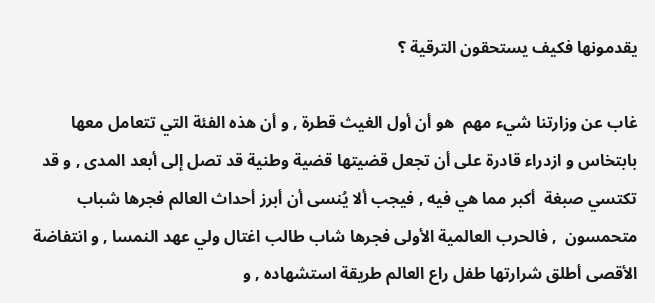يقدمونها فكيف يستحقون الترقية ؟

غاب عن وزارتنا شيء مهم  هو أن أول الغيث قطرة , و أن هذه الفئة التي تتعامل معها بابتخاس و ازدراء قادرة على أن تجعل قضيتها قضية وطنية قد تصل إلى أبعد المدى , و قد تكتسي صبغة  أكبر مما هي فيه , فيجب ألا يُنسى أن أبرز أحداث العالم فجرها شباب متحمسون  , فالحرب العالمية الأولى فجرها شاب طالب اغتال ولي عهد النمسا , و انتفاضة الأقصى أطلق شرارتها طفل راع العالم طريقة استشهاده , و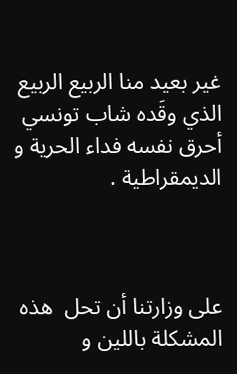غير بعيد منا الربيع الربيع الذي وقَده شاب تونسي أحرق نفسه فداء الحرية و الديمقراطية .



على وزارتنا أن تحل  هذه المشكلة باللين و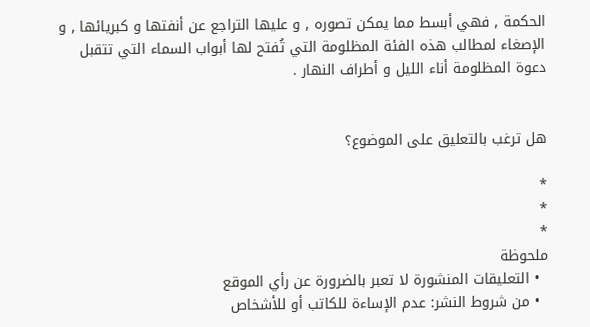الحكمة , فهي أبسط مما يمكن تصوره , و عليها التراجع عن أنفتها و كبريائها , و الإصغاء لمطالب هذه الفئة المظلومة التي تُفتح لها أبواب السماء التي تتقبل دعوة المظلومة أناء الليل و أطراف النهار .


هل ترغب بالتعليق على الموضوع؟

*
*
*
ملحوظة
  • التعليقات المنشورة لا تعبر بالضرورة عن رأي الموقع
  • من شروط النشر: عدم الإساءة للكاتب أو للأشخاص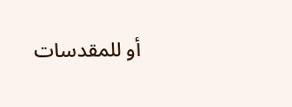أو للمقدسات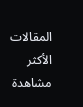المقالات الأكثر مشاهدة